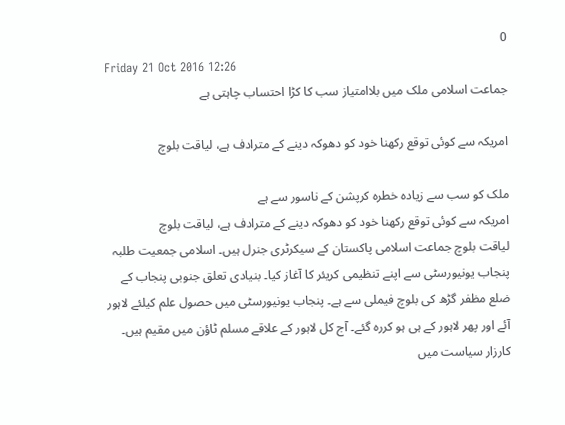0
Friday 21 Oct 2016 12:26
جماعت اسلامی ملک میں بلاامتیاز سب کا کڑا احتساب چاہتی ہے

امریکہ سے کوئی توقع رکھنا خود کو دھوکہ دینے کے مترادف ہے، لیاقت بلوچ

ملک کو سب سے زیادہ خطرہ کرپشن کے ناسور سے ہے
امریکہ سے کوئی توقع رکھنا خود کو دھوکہ دینے کے مترادف ہے، لیاقت بلوچ
لیاقت بلوچ جماعت اسلامی پاکستان کے سیکرٹری جنرل ہیں۔ اسلامی جمعیت طلبہ پنجاب یونیورسٹی سے اپنے تنظیمی کریئر کا آغاز کیا۔ بنیادی تعلق جنوبی پنجاب کے ضلع مظفر گڑھ کی بلوچ فیملی سے ہے۔ پنجاب یونیورسٹی میں حصول علم کیلئے لاہور آئے اور پھر لاہور کے ہی ہو کررہ گئے۔ آج کل لاہور کے علاقے مسلم ٹاؤن میں مقیم ہیں۔ کارزار سیاست میں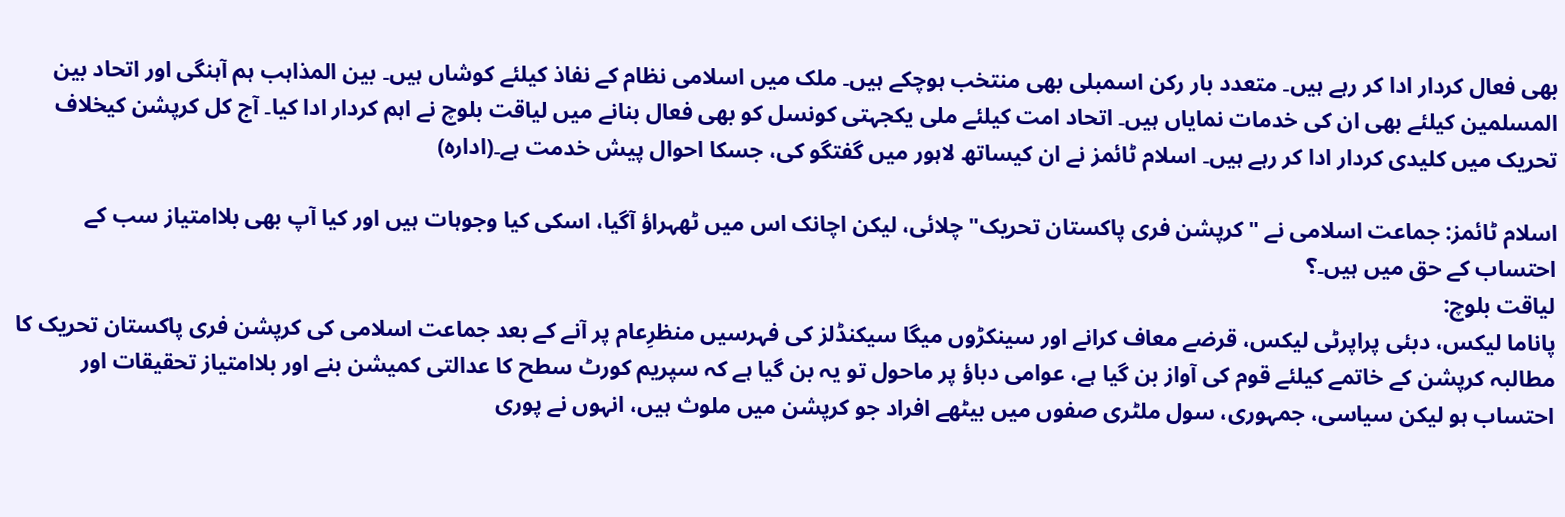بھی فعال کردار ادا کر رہے ہیں۔ متعدد بار رکن اسمبلی بھی منتخب ہوچکے ہیں۔ ملک میں اسلامی نظام کے نفاذ کیلئے کوشاں ہیں۔ بین المذاہب ہم آہنگی اور اتحاد بین المسلمین کیلئے بھی ان کی خدمات نمایاں ہیں۔ اتحاد امت کیلئے ملی یکجہتی کونسل کو بھی فعال بنانے میں لیاقت بلوچ نے اہم کردار ادا کیا۔ آج کل کرپشن کیخلاف تحریک میں کلیدی کردار ادا کر رہے ہیں۔ اسلام ٹائمز نے ان کیساتھ لاہور میں گفتگو کی، جسکا احوال پیش خدمت ہے۔(ادارہ)

اسلام ٹائمز: جماعت اسلامی نے "کرپشن فری پاکستان تحریک" چلائی، لیکن اچانک اس میں ٹھہراؤ آگیا، اسکی کیا وجوہات ہیں اور کیا آپ بھی بلاامتیاز سب کے احتساب کے حق میں ہیں۔؟
لیاقت بلوچ:
پاناما لیکس، دبئی پراپرٹی لیکس، قرضے معاف کرانے اور سینکڑوں میگا سیکنڈلز کی فہرسیں منظرِعام پر آنے کے بعد جماعت اسلامی کی کرپشن فری پاکستان تحریک کا مطالبہ کرپشن کے خاتمے کیلئے قوم کی آواز بن گیا ہے، عوامی دباؤ پر ماحول تو یہ بن گیا ہے کہ سپریم کورٹ سطح کا عدالتی کمیشن بنے اور بلاامتیاز تحقیقات اور احتساب ہو لیکن سیاسی، جمہوری، سول ملٹری صفوں میں بیٹھے افراد جو کرپشن میں ملوث ہیں، انہوں نے پوری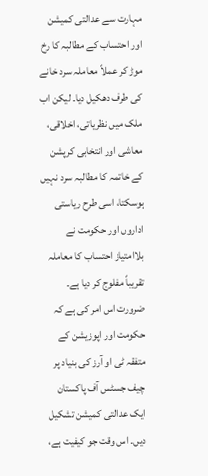مہارت سے عدالتی کمیشن اور احتساب کے مطالبہ کا رخ موڑ کر عملاً معاملہ سرد خانے کی طرف دھکیل دیا۔ لیکن اب ملک میں نظریاتی، اخلاقی، معاشی اور انتخابی کرپشن کے خاتمہ کا مطالبہ سرد نہیں ہوسکتا، اسی طرح ریاستی اداروں اور حکومت نے بلاامتیاز احتساب کا معاملہ تقریباً مفلوج کر دیا ہے۔ ضرورت اس امر کی ہے کہ حکومت اور اپوزیشن کے متفقہ ٹی او آرز کی بنیاد پر چیف جسٹس آف پاکستان ایک عدالتی کمیشن تشکیل دیں۔ اس وقت جو کیفیت ہے،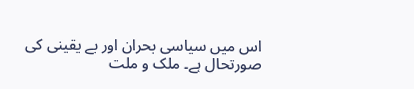اس میں سیاسی بحران اور بے یقینی کی صورتحال ہے۔ ملک و ملت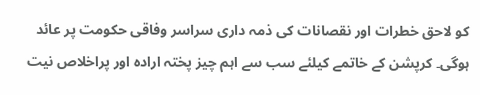کو لاحق خطرات اور نقصانات کی ذمہ داری سراسر وفاقی حکومت پر عائد ہوگی۔ کرپشن کے خاتمے کیلئے سب سے اہم چیز پختہ ارادہ اور پراخلاص نیت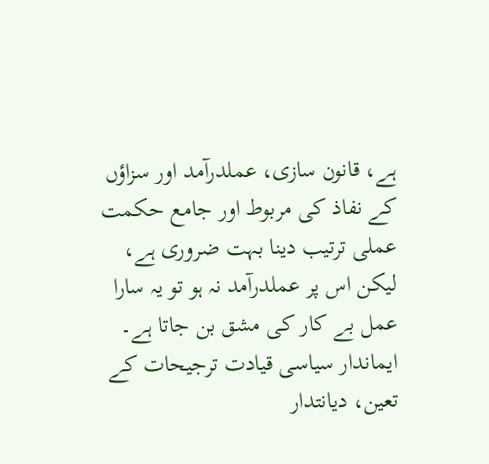ہے، قانون سازی، عملدرآمد اور سزاؤں کے نفاذ کی مربوط اور جامع حکمت عملی ترتیب دینا بہت ضروری ہے، لیکن اس پر عملدرآمد نہ ہو تو یہ سارا عمل بے کار کی مشق بن جاتا ہے۔ ایماندار سیاسی قیادت ترجیحات کے تعین، دیانتدار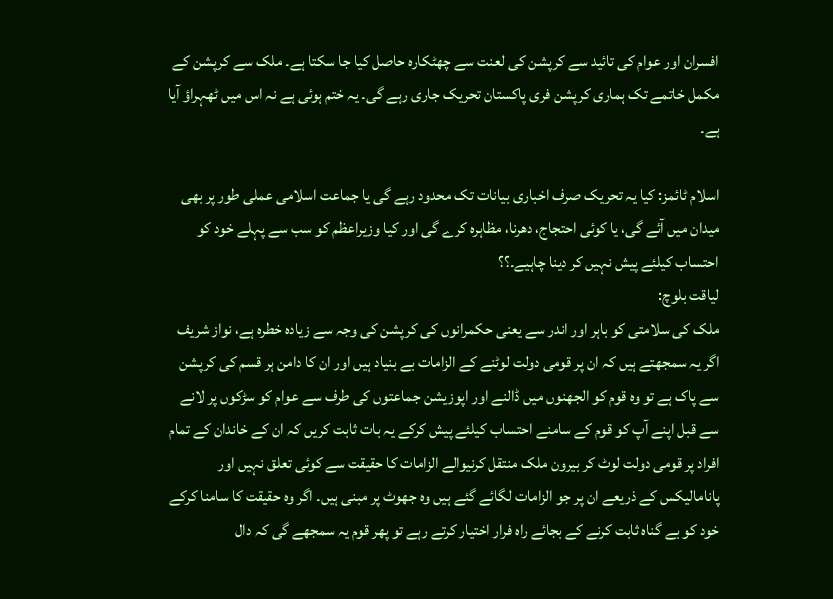افسران اور عوام کی تائید سے کرپشن کی لعنت سے چھٹکارہ حاصل کیا جا سکتا ہے۔ ملک سے کرپشن کے مکمل خاتمے تک ہماری کرپشن فری پاکستان تحریک جاری رہے گی۔ یہ ختم ہوئی ہے نہ اس میں ٹھہراؤ آیا ہے۔

اسلام ٹائمز: کیا یہ تحریک صرف اخباری بیانات تک محدود رہے گی یا جماعت اسلامی عملی طور پر بھی میدان میں آئے گی، یا کوئی احتجاج، دھرنا، مظاہرہ کرے گی اور کیا وزیراعظم کو سب سے پہلے خود کو احتساب کیلئے پیش نہیں کر دینا چاہیے۔؟؟
لیاقت بلوچ:
ملک کی سلامتی کو باہر اور اندر سے یعنی حکمرانوں کی کرپشن کی وجہ سے زیادہ خطرہ ہے، نواز شریف اگر یہ سمجھتے ہیں کہ ان پر قومی دولت لوٹنے کے الزامات بے بنیاد ہیں اور ان کا دامن ہر قسم کی کرپشن سے پاک ہے تو وہ قوم کو الجھنوں میں ڈالنے اور اپوزیشن جماعتوں کی طرف سے عوام کو سڑکوں پر لانے سے قبل اپنے آپ کو قوم کے سامنے احتساب کیلئے پیش کرکے یہ بات ثابت کریں کہ ان کے خاندان کے تمام افراد پر قومی دولت لوٹ کر بیرون ملک منتقل کرنیوالے الزامات کا حقیقت سے کوئی تعلق نہیں اور پانامالیکس کے ذریعے ان پر جو الزامات لگائے گئے ہیں وہ جھوٹ پر مبنی ہیں۔ اگر وہ حقیقت کا سامنا کرکے خود کو بے گناہ ثابت کرنے کے بجائے راہ فرار اختیار کرتے رہے تو پھر قوم یہ سمجھے گی کہ دال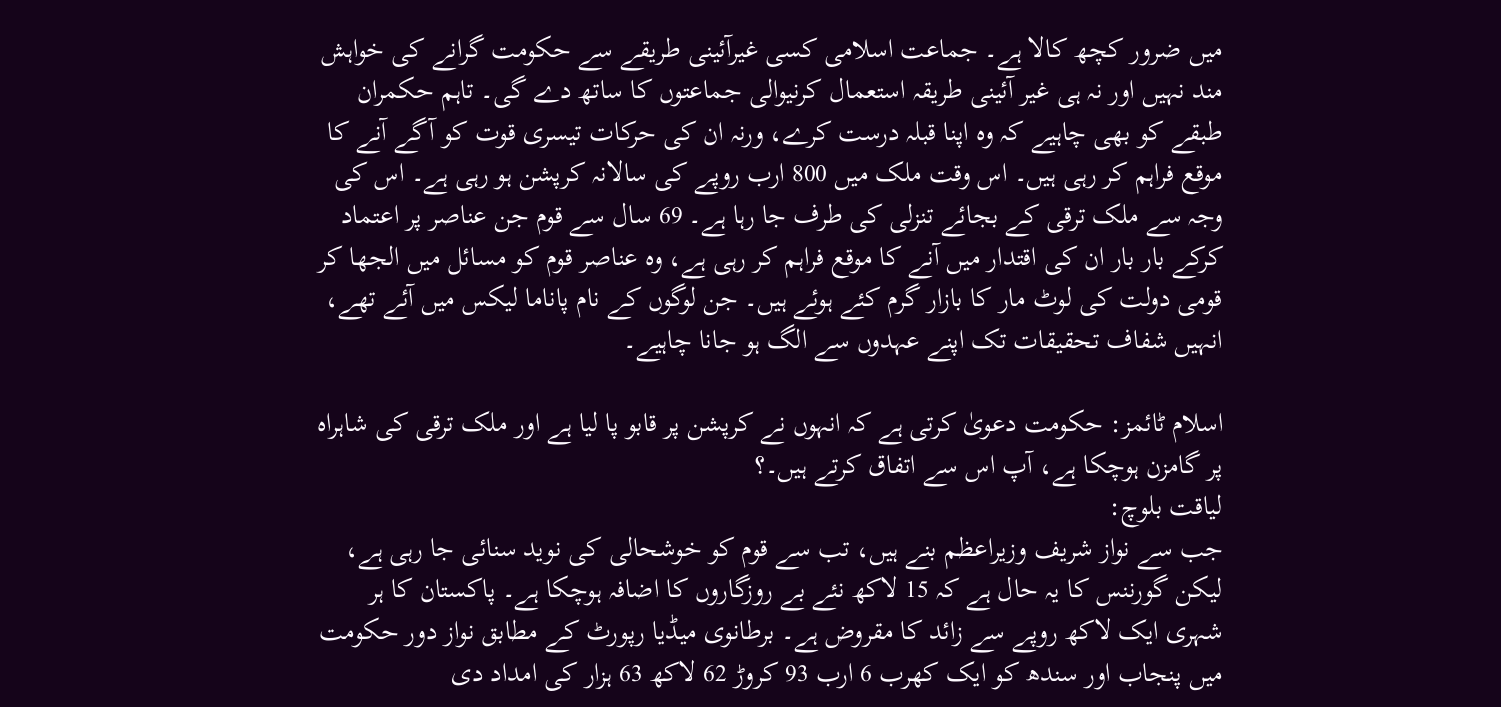میں ضرور کچھ کالا ہے۔ جماعت اسلامی کسی غیرآئینی طریقے سے حکومت گرانے کی خواہش مند نہیں اور نہ ہی غیر آئینی طریقہ استعمال کرنیوالی جماعتوں کا ساتھ دے گی۔ تاہم حکمران طبقے کو بھی چاہیے کہ وہ اپنا قبلہ درست کرے، ورنہ ان کی حرکات تیسری قوت کو آگے آنے کا موقع فراہم کر رہی ہیں۔ اس وقت ملک میں 800 ارب روپے کی سالانہ کرپشن ہو رہی ہے۔ اس کی وجہ سے ملک ترقی کے بجائے تنزلی کی طرف جا رہا ہے۔ 69 سال سے قوم جن عناصر پر اعتماد کرکے بار بار ان کی اقتدار میں آنے کا موقع فراہم کر رہی ہے، وہ عناصر قوم کو مسائل میں الجھا کر قومی دولت کی لوٹ مار کا بازار گرم کئے ہوئے ہیں۔ جن لوگوں کے نام پاناما لیکس میں آئے تھے، انہیں شفاف تحقیقات تک اپنے عہدوں سے الگ ہو جانا چاہیے۔

اسلام ٹائمز: حکومت دعویٰ کرتی ہے کہ انہوں نے کرپشن پر قابو پا لیا ہے اور ملک ترقی کی شاہراہ پر گامزن ہوچکا ہے، آپ اس سے اتفاق کرتے ہیں۔؟
لیاقت بلوچ:
جب سے نواز شریف وزیراعظم بنے ہیں، تب سے قوم کو خوشحالی کی نوید سنائی جا رہی ہے، لیکن گورننس کا یہ حال ہے کہ 15 لاکھ نئے بے روزگاروں کا اضافہ ہوچکا ہے۔ پاکستان کا ہر شہری ایک لاکھ روپے سے زائد کا مقروض ہے۔ برطانوی میڈیا رپورٹ کے مطابق نواز دور حکومت میں پنجاب اور سندھ کو ایک کھرب 6 ارب 93 کروڑ 62 لاکھ 63 ہزار کی امداد دی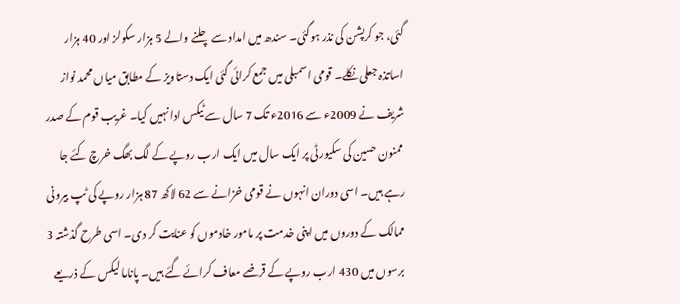گئی، جو کرپشن کی نذر ہوگئی۔ سندھ میں امداد سے چلنے والے 5 ہزار سکولز اور 40 ہزار اساتذہ جعلی نکلے۔ قومی اسمبلی میں جمع کرائی گئی ایک دستاویز کے مطابق میاں محمد نواز شریف نے 2009ء سے 2016ء تک 7 سال سے ٹیکس ادا نہیں کیا۔ غریب قوم کے صدر ممنون حسین کی سکیورٹی پر ایک سال میں ایک ارب روپے کے لگ بھگ خرچ کئے جا رہے ہیں۔ اسی دوران انہوں نے قومی خزانے سے 62 لاکھ 87 ہزار روپے کی ٹپ بیرونی ممالک کے دوروں میں اپنی خدمت پر مامور خادموں کو عنایت کر دی۔ اسی طرح گذشتہ 3 برسوں میں 430 ارب روپے کے قرضے معاف کرائے گئے ہیں۔ پاناما لیکس کے ذریعے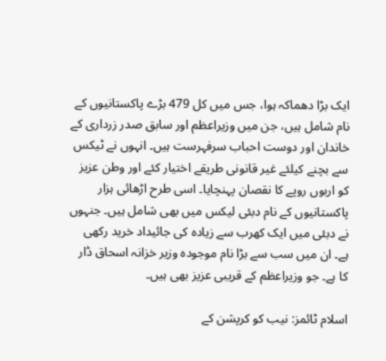ایک بڑا دھماکہ ہوا، جس میں کل 479 بڑے پاکستانیوں کے نام شامل ہیں، جن میں وزیراعظم اور سابق صدر زرداری کے خاندان اور دوست احباب سرفہرست ہیں۔ انہوں نے ٹیکس سے بچنے کیلئے غیر قانونی طریقے اختیار کئے اور وطن عزیز کو اربوں روپے کا نقصان پہنچایا۔ اسی طرح اڑھائی ہزار پاکستانیوں کے نام دبئی لیکس میں بھی شامل ہیں۔ جنہوں نے دبئی میں ایک کھرب سے زیادہ کی جائیداد خرید رکھی ہے۔ ان میں سب سے بڑا نام موجودہ وزیر خزانہ اسحاق ڈار کا ہے۔ جو وزیراعظم کے قریبی عزیز بھی ہیں۔

اسلام ٹائمز: نیب کو کرپشن کے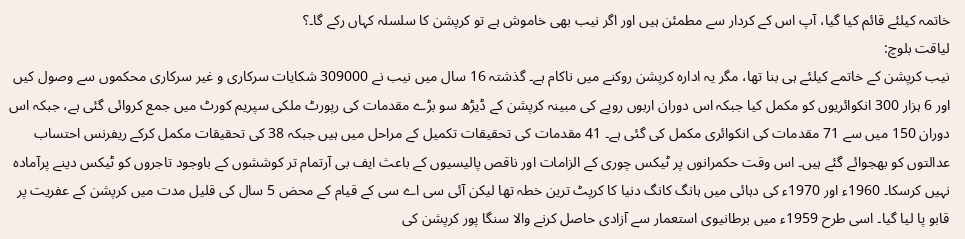خاتمہ کیلئے قائم کیا گیا، آپ اس کے کردار سے مطمئن ہیں اور اگر نیب بھی خاموش ہے تو کرپشن کا سلسلہ کہاں رکے گا۔؟
لیاقت بلوچ:
نیب کرپشن کے خاتمے کیلئے ہی بنا تھا، مگر یہ ادارہ کرپشن روکنے میں ناکام ہے۔ گذشتہ 16 سال میں نیب نے 309000 شکایات سرکاری و غیر سرکاری محکموں سے وصول کیں اور 6 ہزار 300 انکوائریوں کو مکمل کیا جبکہ اس دوران اربوں روپے کی مبینہ کرپشن کے ڈیڑھ سو بڑے مقدمات کی رپورٹ ملکی سپریم کورٹ میں جمع کروائی گئی ہے، جبکہ اس دوران 150 میں سے 71 مقدمات کی انکوائری مکمل کی گئی ہے۔ 41 مقدمات کی تحقیقات تکمیل کے مراحل میں ہیں جبکہ 38 کی تحقیقات مکمل کرکے ریفرنس احتساب عدالتوں کو بھجوائے گئے ہیں۔ اس وقت حکمرانوں پر ٹیکس چوری کے الزامات اور ناقص پالیسیوں کے باعث ایف بی آرتمام تر کوششوں کے باوجود تاجروں کو ٹیکس دینے پرآمادہ نہیں کرسکا۔ 1960ء اور 1970ء کی دہائی میں ہانگ کانگ دنیا کا کرپٹ ترین خطہ تھا لیکن آئی سی اے سی کے قیام کے محض 5 سال کی قلیل مدت میں کرپشن کے عفریت پر قابو پا لیا گیا۔ اسی طرح 1959ء میں برطانیوی استعمار سے آزادی حاصل کرنے والا سنگا پور کرپشن کی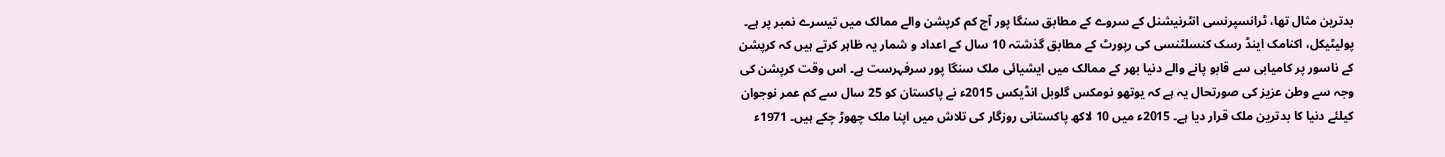بدترین مثال تھا، ٹرانسپرنسی انٹرنیشنل کے سروے کے مطابق سنگا پور آج کم کرپشن والے ممالک میں تیسرے نمبر پر ہے۔ پولیٹیکل، اکنامک اینڈ رسک کنسلٹنسی کی رپورٹ کے مطابق گذشتہ 10 سال کے اعداد و شمار یہ ظاہر کرتے ہیں کہ کرپشن کے ناسور پر کامیابی سے قابو پانے والے دنیا بھر کے ممالک میں ایشیائی ملک سنگا پور سرفہرست ہے۔ اس وقت کرپشن کی وجہ سے وطن عزیز کی صورتحال یہ ہے کہ یوتھو نومکس گلوبل انڈیکس 2015ء نے پاکستان کو 25 سال سے کم عمر نوجوان کیلئے دنیا کا بدترین ملک قرار دیا ہے۔ 2015ء میں 10 لاکھ پاکستانی روزگار کی تلاش میں اپنا ملک چھوڑ چکے ہیں۔ 1971ء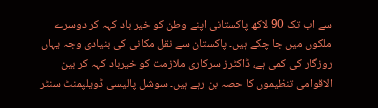سے اب تک 90 لاکھ پاکستانی اپنے وطن کو خیر باد کہہ کر دوسرے ملکوں میں جا چکے ہیں۔ پاکستان سے نقل مکانی کی بنیادی وجہ یہاں روزگار کی کمی ہے، ڈاکٹرز سرکاری ملازمت کو خیرباد کہہ کر بین الاقوامی تنظیموں کا حصہ بن رہے ہیں۔ سوشل پالیسی ڈویلپمنٹ سنٹر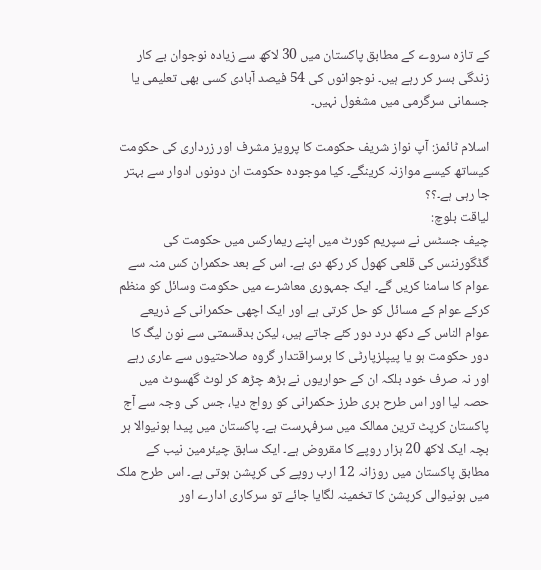کے تازہ سروے کے مطابق پاکستان میں 30 لاکھ سے زیادہ نوجوان بے کار زندگی بسر کر رہے ہیں۔ نوجوانوں کی 54 فیصد آبادی کسی بھی تعلیمی یا جسمانی سرگرمی میں مشغول نہیں۔

اسلام ٹائمز: آپ نواز شریف حکومت کا پرویز مشرف اور زرداری کی حکومت کیساتھ کیسے موازنہ کرینگے۔ کیا موجودہ حکومت ان دونوں ادوار سے بہتر جا رہی ہے۔؟؟
لیاقت بلوچ:
چیف جسٹس نے سپریم کورٹ میں اپنے ریمارکس میں حکومت کی گڈگورننس کی قلعی کھول کر رکھ دی ہے۔ اس کے بعد حکمران کس منہ سے عوام کا سامنا کریں گے۔ ایک جمہوری معاشرے میں حکومت وسائل کو منظم کرکے عوام کے مسائل کو حل کرتی ہے اور ایک اچھی حکمرانی کے ذریعے عوام الناس کے دکھ درد دور کئے جاتے ہیں، لیکن بدقسمتی سے نون لیگ کا دور حکومت ہو یا پیپلزپارٹی کا برسراقتدار گروہ صلاحتیوں سے عاری رہے اور نہ صرف خود بلکہ ان کے حواریوں نے بڑھ چڑھ کر لوٹ گھسوٹ میں حصہ لیا اور اس طرح بری طرز حکمرانی کو رواج دیا، جس کی وجہ سے آج پاکستان کرپٹ ترین ممالک میں سرفہرست ہے۔ پاکستان میں پیدا ہونیوالا ہر بچہ ایک لاکھ 20 ہزار روپے کا مقروض ہے۔ ایک سابق چیئرمین نیب کے مطابق پاکستان میں روزانہ 12 ارب روپے کی کرپشن ہوتی ہے۔ اس طرح ملک میں ہونیوالی کرپشن کا تخمینہ لگایا جائے تو سرکاری ادارے اور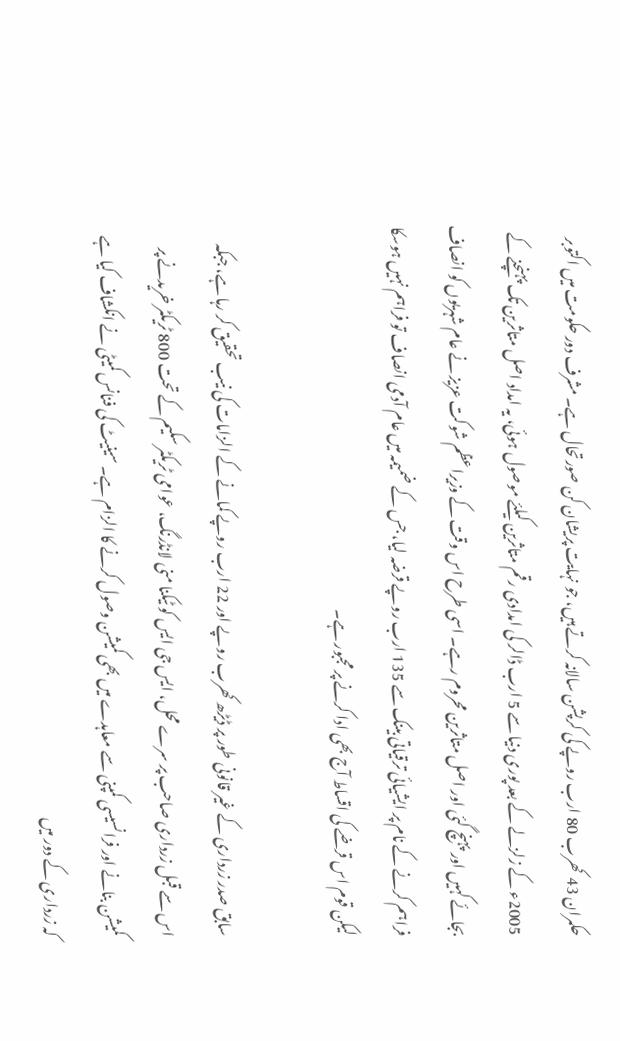حکمران 43 کھرب 80 ارب روپے کی کرپشن سالانہ کرتے ہیں، جو نہایت پریشان کن صورتحال ہے۔ مشرف دور حکومت میں اکتوبر 2005ء کے زلزلے کے بعد پوری دنیا سے 5 ارب ڈالر کی امدادی رقم متاثرین کیلئے موصول ہوئی، یہ امداد اصل متاثرین تک پہنچنے کے بجائے کہیں اور پہنچ گئی اور اصل متاثرین محروم رہے۔ اسی طرح اس وقت کے وزیراعظم شوکت عزیز نے عام شہریوں کو انصاف فراہم کرنے کے نام پر ایشیائی ترقیاتی بینک سے 135 ارب روپے قرضہ لیا، جس کے ضمیمہ میں عام آدمی انصاف تو فراہم نہیں ہوسکا لیکن قوم اس قرضے کی اقساط آج بھی ادا کرنے پر مجبور ہے۔

سابق صدر زرداری کے غیر قانونی طور پر ڈیڑھ کھرب روپے اور 22 ارب روپے کمانے کے الزامات کی نیب تحقیق کر رہا ہے، جبکہ اس سے قبل زرداری صاحب پر سرے محل، ایس جی ایس کو ٹیکنا منی لانڈرنگ، عوامی ٹریکٹر سکیم کے تحت 800 ٹریکٹر خریدنے پر کمیشن بنانے اور فرانسیسی کمپنی سے معاہدے میں بھی کمیشن وصول کرنے کا الزام ہے۔ سینیٹ کی فنانس کمیٹی نے انکشاف کیا ہے کہ زرداری کے دور میں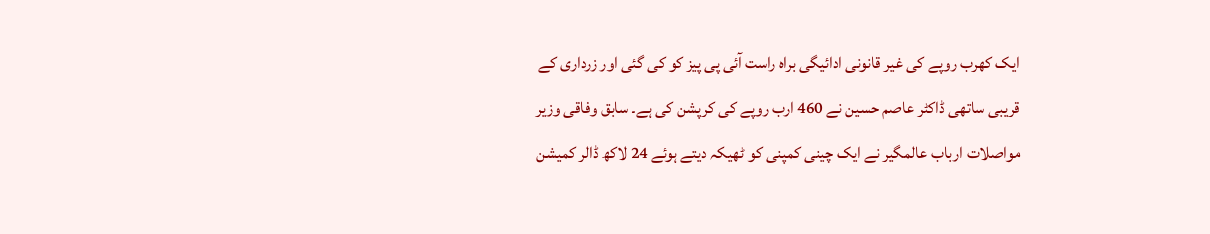ایک کھرب روپے کی غیر قانونی ادائیگی براہ راست آئی پی پیز کو کی گئی اور زرداری کے قریبی ساتھی ڈاکٹر عاصم حسین نے 460 ارب روپے کی کرپشن کی ہے۔ سابق وفاقی وزیر مواصلات ارباب عالمگیر نے ایک چینی کمپنی کو ٹھیکہ دیتے ہوئے 24 لاکھ ڈالر کمیشن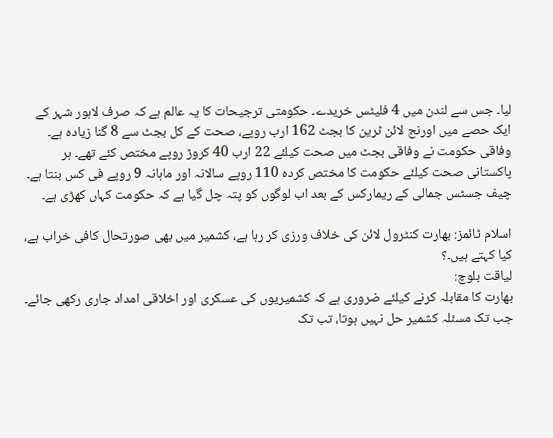لیا۔ جس سے لندن میں 4 فلیٹس خریدے۔ حکومتی ترجیحات کا یہ عالم ہے کہ صرف لاہور شہر کے ایک حصے میں اورنج لائن ٹرین کا بجٹ 162 ارب روپے، صحت کے کل بجٹ سے 8 گنا زیادہ ہے۔ وفاقی حکومت نے وفاقی بجٹ میں صحت کیلئے 22 ارب 40 کروڑ روپے مختص کئے تھے۔ ہر پاکستانی صحت کیلئے حکومت کا مختص کردہ 110 روپے سالانہ اور ماہانہ 9 روپے فی کس بنتا ہے۔ چیف جسٹس جمالی کے ریمارکس کے بعد اب لوگوں کو پتہ چل گیا ہے کہ حکومت کہاں کھڑی ہے۔

اسلام ٹائمز: بھارت کنٹرول لائن کی خلاف ورزی کر رہا ہے، کشمیر میں بھی صورتحال کافی خراب ہے، کیا کہتے ہیں۔؟
لیاقت بلوچ:
بھارت کا مقابلہ کرنے کیلئے ضروری ہے کہ کشمیریوں کی عسکری اور اخلاقی امداد جاری رکھی جائے۔ جب تک مسئلہ کشمیر حل نہیں ہوتا، تب تک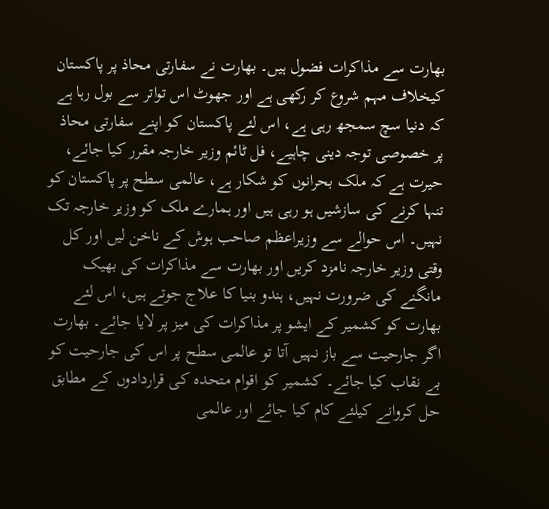بھارت سے مذاکرات فضول ہیں۔ بھارت نے سفارتی محاذ پر پاکستان کیخلاف مہم شروع کر رکھی ہے اور جھوٹ اس تواتر سے بول رہا ہے کہ دنیا سچ سمجھ رہی ہے، اس لئے پاکستان کو اپنے سفارتی محاذ پر خصوصی توجہ دینی چاہیے، فل ٹائم وزیر خارجہ مقرر کیا جائے، حیرت ہے کہ ملک بحرانوں کو شکار ہے، عالمی سطح پر پاکستان کو تنہا کرنے کی سازشیں ہو رہی ہیں اور ہمارے ملک کو وزیر خارجہ تک نہیں۔ اس حوالے سے وزیراعظم صاحب ہوش کے ناخن لیں اور کل وقتی وزیر خارجہ نامزد کریں اور بھارت سے مذاکرات کی بھیک مانگنے کی ضرورت نہیں، ہندو بنیا کا علاج جوتے ہیں، اس لئے بھارت کو کشمیر کے ایشو پر مذاکرات کی میز پر لایا جائے۔ بھارت اگر جارحیت سے باز نہیں آتا تو عالمی سطح پر اس کی جارحیت کو بے نقاب کیا جائے۔ کشمیر کو اقوام متحدہ کی قراردادوں کے مطابق حل کروانے کیلئے کام کیا جائے اور عالمی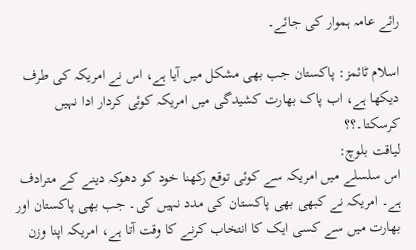رائے عامہ ہموار کی جائے۔

اسلام ٹائمز: پاکستان جب بھی مشکل میں آیا ہے، اس نے امریکہ کی طرف دیکھا ہے، اب پاک بھارت کشیدگی میں امریکہ کوئی کردار ادا نہیں کرسکتا۔؟؟
لیاقت بلوچ:
اس سلسلے میں امریکہ سے کوئی توقع رکھنا خود کو دھوکہ دینے کے مترادف ہے۔ امریکہ نے کبھی بھی پاکستان کی مدد نہیں کی۔ جب بھی پاکستان اور بھارت میں سے کسی ایک کا انتخاب کرنے کا وقت آتا ہے، امریکہ اپنا وزن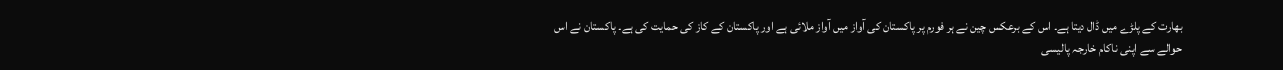بھارت کے پلڑے میں ڈال دیتا ہے۔ اس کے برعکس چین نے ہر فورم پر پاکستان کی آواز میں آواز ملائی ہے اور پاکستان کے کاز کی حمایت کی ہے۔ پاکستان نے اس حوالے سے اپنی ناکام خارجہ پالیسی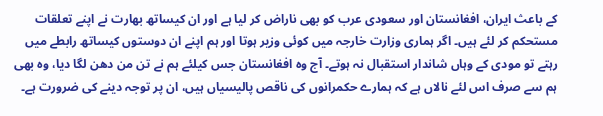کے باعث ایران، افغانستان اور سعودی عرب کو بھی ناراض کر لیا ہے اور ان کیساتھ بھارت نے اپنے تعلقات مستحکم کر لئے ہیں۔ اگر ہماری وزارت خارجہ میں کوئی وزیر ہوتا اور ہم اپنے ان دوستوں کیساتھ رابطے میں رہتے تو مودی کے وہاں شاندار استقبال نہ ہوتے۔ آج وہ افغانستان جس کیلئے ہم نے تن من دھن لگا دیا، وہ بھی ہم سے صرف اس لئے نالاں ہے کہ ہمارے حکمرانوں کی ناقص پالیسیاں ہیں، ان پر توجہ دینے کی ضرورت ہے۔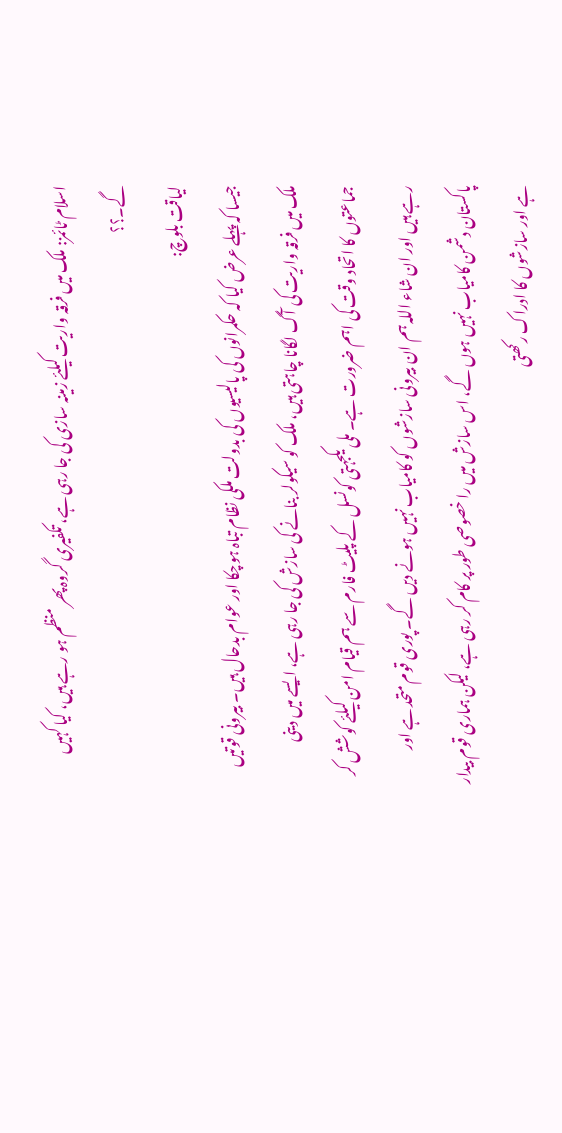اسلام ٹائمز: ملک میں فرقہ واریت کیلئے زمینہ سازی کی جا رہی ہے، تکفیری گروہ پھر منظم ہو رہے ہیں، کیا کہیں گے۔؟؟
لیاقت بلوچ:
جیسا کہ پہلے عرض کیا کہ حکمرانوں کی پالیسیوں کی بدولت ملکی نظام تباہ ہوچکا اور عوام بدحال ہیں۔ بیرونی قوتیں ملک میں فرقہ واریت کی آگ لگانا چاہتی ہیں، ملک کو سیکولر بنانے کی سازش کی جا رہی ہے، ایسے میں دینی جماعتوں کا اتحاد وقت کی اہم ضرورت ہے۔ ملی یکجہتی کونسل کے پلیٹ فارم سے ہم قیام امن کیلئے کوشش کر رہے ہیں اور ان شاء اللہ ہم ان بیرونی سازشوں کو کامیاب نہیں ہونے دیں گے۔ پوری قوم متحد ہے اور پاکستان دشمن کامیاب نہیں ہوں گے، اس سازش میں را خصوصی طور پر کام کر رہی ہے، لیکن ہماری قوم بیدار ہے اور سازشوں کا ادراک رکھتی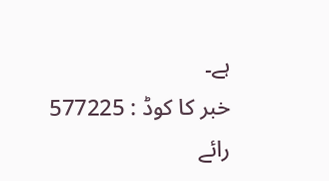ہے۔
خبر کا کوڈ : 577225
رائے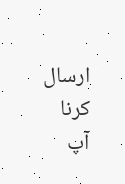ارسال کرنا
آپ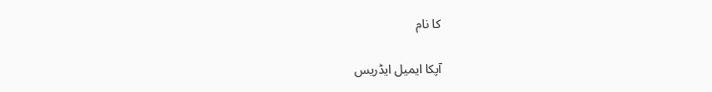کا نام

آپکا ایمیل ایڈریس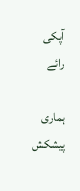آپکی رائے

ہماری پیشکش